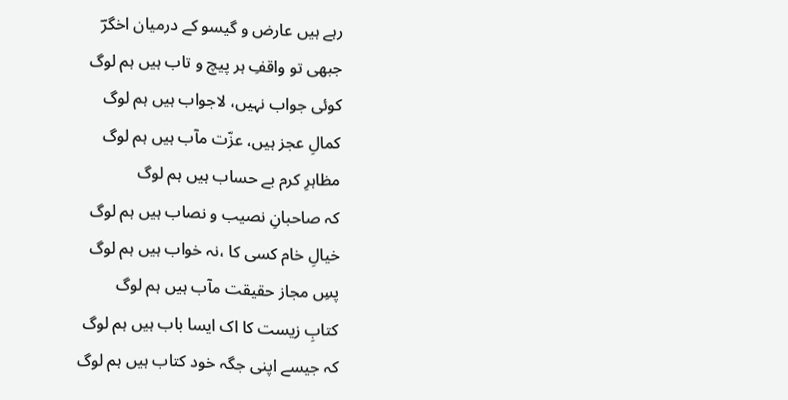رہے ہیں عارض و گیسو کے درمیان اخگرؔ
جبھی تو واقفِ ہر پیچ و تاب ہیں ہم لوگ
کوئی جواب نہیں، لاجواب ہیں ہم لوگ
کمالِ عجز ہیں، عزّت مآب ہیں ہم لوگ
مظاہرِ کرم بے حساب ہیں ہم لوگ
کہ صاحبانِ نصیب و نصاب ہیں ہم لوگ
خیالِ خام کسی کا ،نہ خواب ہیں ہم لوگ
پسِ مجاز حقیقت مآب ہیں ہم لوگ
کتابِ زیست کا اک ایسا باب ہیں ہم لوگ
کہ جیسے اپنی جگہ خود کتاب ہیں ہم لوگ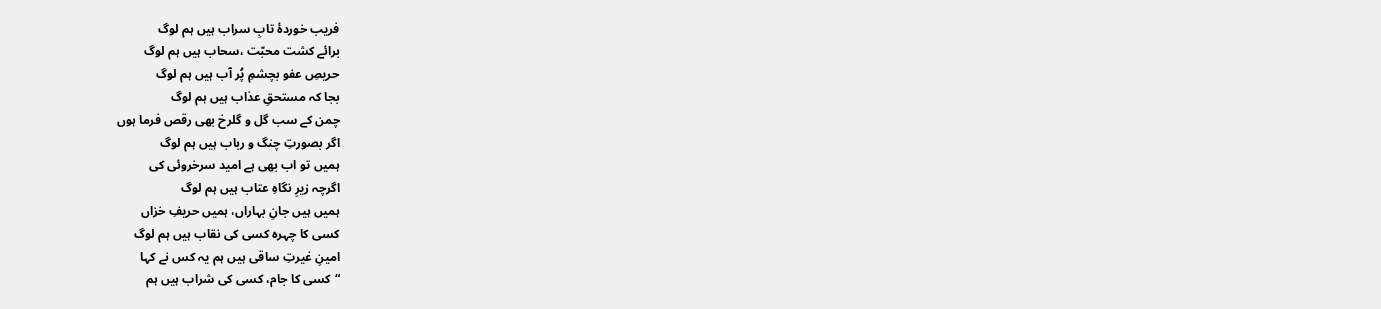فریب خوردۂ تابِ سراب ہیں ہم لوگ
برائے کشت محبّت ،سحاب ہیں ہم لوگ
حریصِ عفو بچشمِ پُر آب ہیں ہم لوگ
بجا کہ مستحقِ عذاب ہیں ہم لوگ
چمن کے سب گل و گلرخ بھی رقص فرما ہوں
اگر بصورتِ چنگ و رباب ہیں ہم لوگ
ہمیں تو اب بھی ہے امید سرخروئی کی
اگرچہ زیرِ نگاہِ عتاب ہیں ہم لوگ
ہمیں ہیں جانِ بہاراں، ہمیں حریفِ خزاں
کسی کا چہرہ کسی کی نقاب ہیں ہم لوگ
امینِ غیرتِ ساقی ہیں ہم یہ کس نے کہا
“کسی کا جام، کسی کی شراب ہیں ہم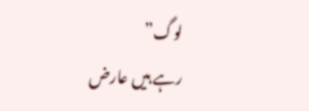لوگ”
رہے ہیں عارض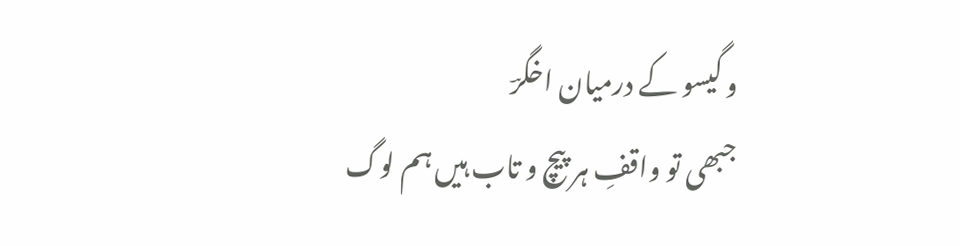و گیسو کے درمیان اخگرؔ
جبھی تو واقفِ ہر پیچ و تاب ہیں ہم لوگ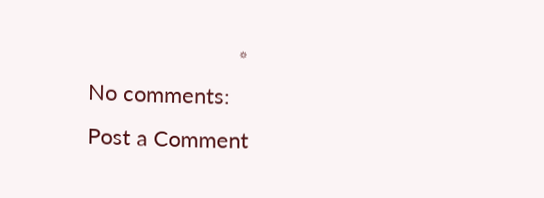٭
No comments:
Post a Comment